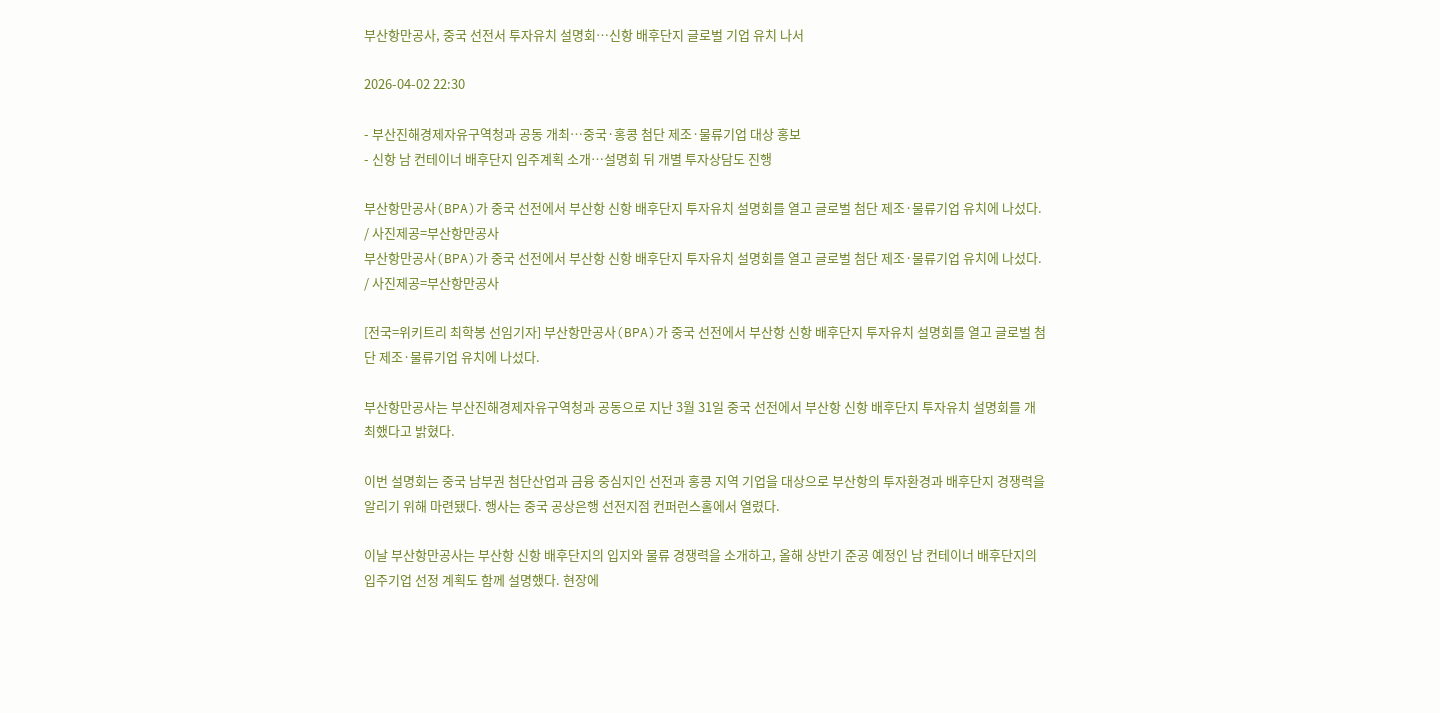부산항만공사, 중국 선전서 투자유치 설명회…신항 배후단지 글로벌 기업 유치 나서

2026-04-02 22:30

- 부산진해경제자유구역청과 공동 개최…중국·홍콩 첨단 제조·물류기업 대상 홍보
- 신항 남 컨테이너 배후단지 입주계획 소개…설명회 뒤 개별 투자상담도 진행

부산항만공사(BPA)가 중국 선전에서 부산항 신항 배후단지 투자유치 설명회를 열고 글로벌 첨단 제조·물류기업 유치에 나섰다. / 사진제공=부산항만공사
부산항만공사(BPA)가 중국 선전에서 부산항 신항 배후단지 투자유치 설명회를 열고 글로벌 첨단 제조·물류기업 유치에 나섰다. / 사진제공=부산항만공사

[전국=위키트리 최학봉 선임기자] 부산항만공사(BPA)가 중국 선전에서 부산항 신항 배후단지 투자유치 설명회를 열고 글로벌 첨단 제조·물류기업 유치에 나섰다.

부산항만공사는 부산진해경제자유구역청과 공동으로 지난 3월 31일 중국 선전에서 부산항 신항 배후단지 투자유치 설명회를 개최했다고 밝혔다.

이번 설명회는 중국 남부권 첨단산업과 금융 중심지인 선전과 홍콩 지역 기업을 대상으로 부산항의 투자환경과 배후단지 경쟁력을 알리기 위해 마련됐다. 행사는 중국 공상은행 선전지점 컨퍼런스홀에서 열렸다.

이날 부산항만공사는 부산항 신항 배후단지의 입지와 물류 경쟁력을 소개하고, 올해 상반기 준공 예정인 남 컨테이너 배후단지의 입주기업 선정 계획도 함께 설명했다. 현장에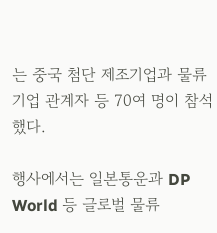는 중국 첨단 제조기업과 물류기업 관계자 등 70여 명이 참석했다.

행사에서는 일본통운과 DP World 등 글로벌 물류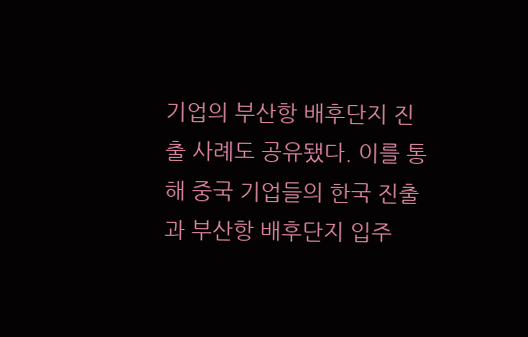기업의 부산항 배후단지 진출 사례도 공유됐다. 이를 통해 중국 기업들의 한국 진출과 부산항 배후단지 입주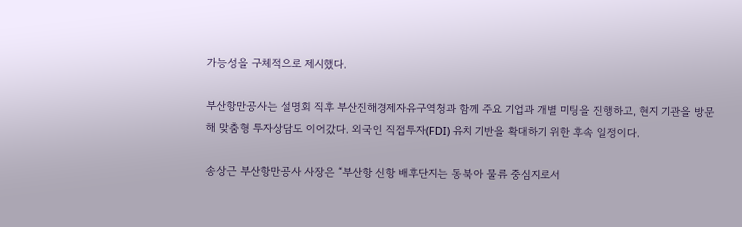가능성을 구체적으로 제시했다.

부산항만공사는 설명회 직후 부산진해경제자유구역청과 함께 주요 기업과 개별 미팅을 진행하고, 현지 기관을 방문해 맞춤형 투자상담도 이어갔다. 외국인 직접투자(FDI) 유치 기반을 확대하기 위한 후속 일정이다.

송상근 부산항만공사 사장은 “부산항 신항 배후단지는 동북아 물류 중심지로서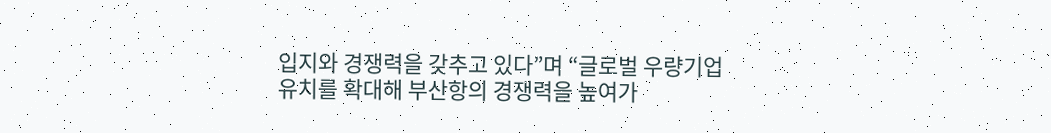입지와 경쟁력을 갖추고 있다”며 “글로벌 우량기업 유치를 확대해 부산항의 경쟁력을 높여가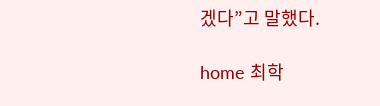겠다”고 말했다.

home 최학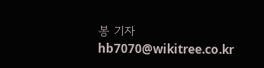봉 기자 hb7070@wikitree.co.kr